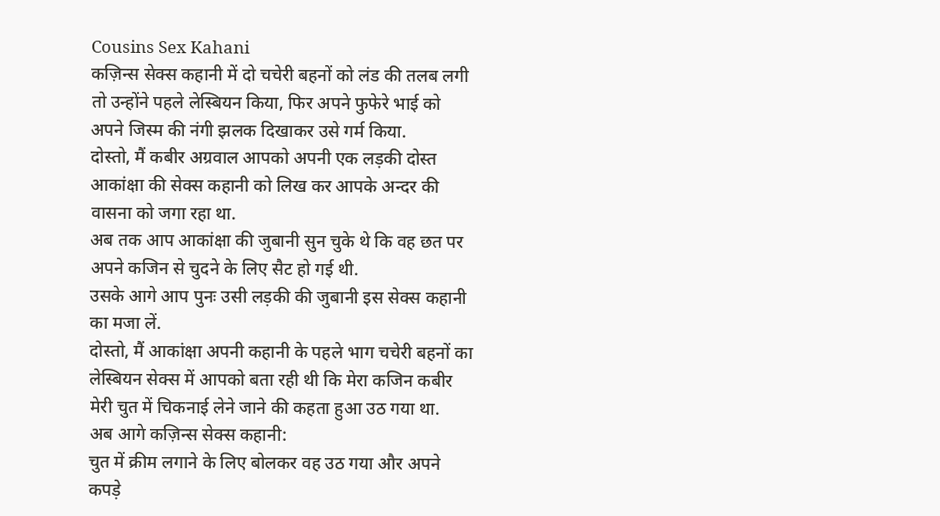Cousins Sex Kahani
कज़िन्स सेक्स कहानी में दो चचेरी बहनों को लंड की तलब लगी तो उन्होंने पहले लेस्बियन किया, फिर अपने फुफेरे भाई को अपने जिस्म की नंगी झलक दिखाकर उसे गर्म किया.
दोस्तो, मैं कबीर अग्रवाल आपको अपनी एक लड़की दोस्त आकांक्षा की सेक्स कहानी को लिख कर आपके अन्दर की वासना को जगा रहा था.
अब तक आप आकांक्षा की जुबानी सुन चुके थे कि वह छत पर अपने कजिन से चुदने के लिए सैट हो गई थी.
उसके आगे आप पुनः उसी लड़की की जुबानी इस सेक्स कहानी का मजा लें.
दोस्तो, मैं आकांक्षा अपनी कहानी के पहले भाग चचेरी बहनों का लेस्बियन सेक्स में आपको बता रही थी कि मेरा कजिन कबीर मेरी चुत में चिकनाई लेने जाने की कहता हुआ उठ गया था.
अब आगे कज़िन्स सेक्स कहानी:
चुत में क्रीम लगाने के लिए बोलकर वह उठ गया और अपने कपड़े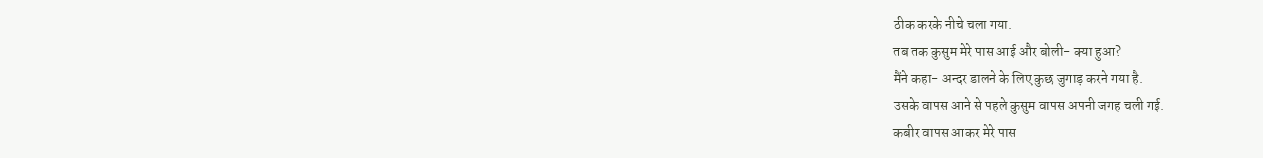ठीक करके नीचे चला गया.
तब तक कुसुम मेरे पास आई और बोली- क्या हुआ?
मैंने कहा- अन्दर डालने के लिए कुछ जुगाड़ करने गया है.
उसके वापस आने से पहले कुसुम वापस अपनी जगह चली गई.
कबीर वापस आकर मेरे पास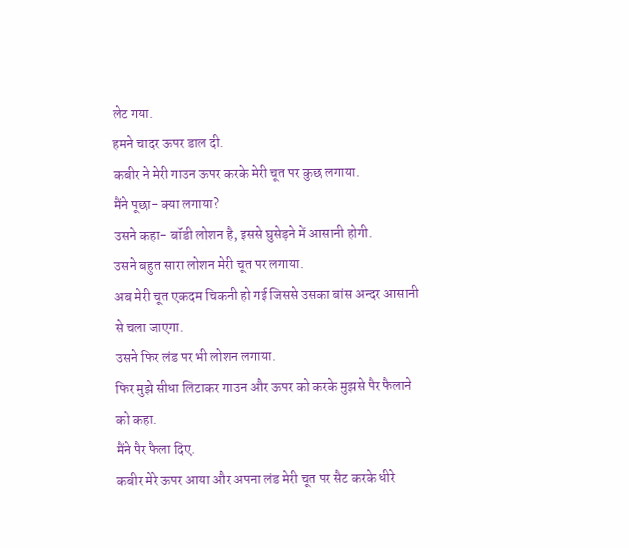लेट गया.
हमने चादर ऊपर डाल दी.
कबीर ने मेरी गाउन ऊपर करके मेरी चूत पर कुछ लगाया.
मैंने पूछा- क्या लगाया?
उसने कहा- बॉडी लोशन है, इससे घुसेड़ने में आसानी होगी.
उसने बहुत सारा लोशन मेरी चूत पर लगाया.
अब मेरी चूत एकदम चिकनी हो गई जिससे उसका बांस अन्दर आसानी से चला जाएगा.
उसने फिर लंड पर भी लोशन लगाया.
फिर मुझे सीधा लिटाकर गाउन और ऊपर को करके मुझसे पैर फैलाने को कहा.
मैंने पैर फैला दिए.
कबीर मेरे ऊपर आया और अपना लंड मेरी चूत पर सैट करके धीरे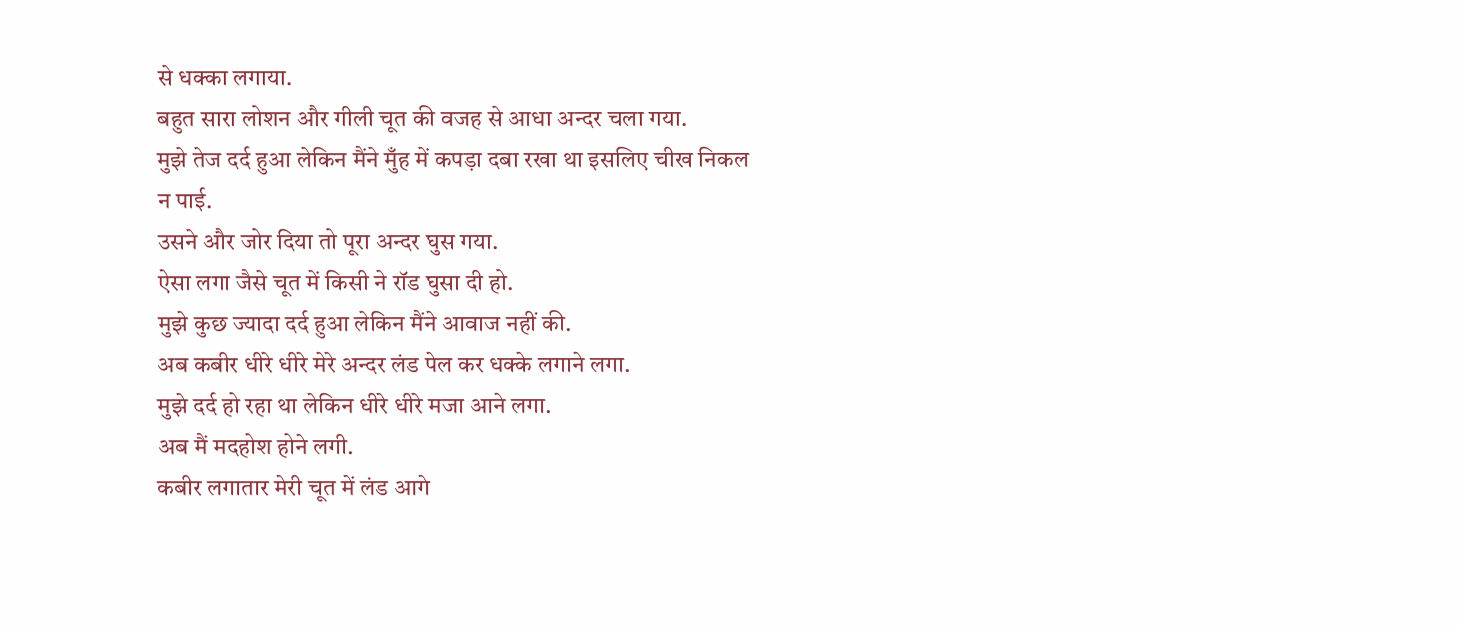से धक्का लगाया.
बहुत सारा लोशन और गीली चूत की वजह से आधा अन्दर चला गया.
मुझे तेज दर्द हुआ लेकिन मैंने मुँह में कपड़ा दबा रखा था इसलिए चीख निकल न पाई.
उसने और जोर दिया तो पूरा अन्दर घुस गया.
ऐसा लगा जैसे चूत में किसी ने रॉड घुसा दी हो.
मुझे कुछ ज्यादा दर्द हुआ लेकिन मैंने आवाज नहीं की.
अब कबीर धीरे धीरे मेरे अन्दर लंड पेल कर धक्के लगाने लगा.
मुझे दर्द हो रहा था लेकिन धीरे धीरे मजा आने लगा.
अब मैं मदहोश होने लगी.
कबीर लगातार मेरी चूत में लंड आगे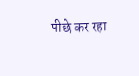पीछे कर रहा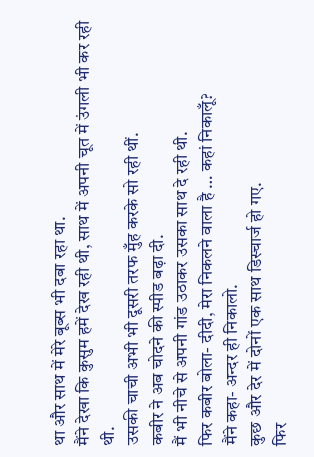था और साथ में मेरे बूब्स भी दबा रहा था.
मैंने देखा कि कुसुम हमें देख रही थी, साथ में अपनी चूत में उंगली भी कर रही थी.
उसकी चाची अभी भी दूसरी तरफ मुँह करके सो रही थीं.
कबीर ने अब चोदने की स्पीड बढ़ा दी.
मैं भी नीचे से अपनी गांड उठाकर उसका साथ दे रही थी.
फिर कबीर बोला- दीदी, मेरा निकलने वाला है … कहां निकालूँ?
मैंने कहा- अन्दर ही निकालो.
कुछ और देर में दोनों एक साथ डिस्चार्ज हो गए.
फिर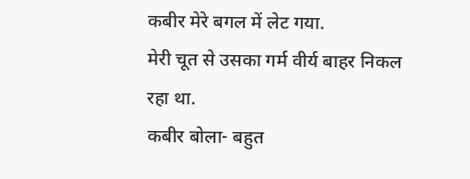कबीर मेरे बगल में लेट गया.
मेरी चूत से उसका गर्म वीर्य बाहर निकल रहा था.
कबीर बोला- बहुत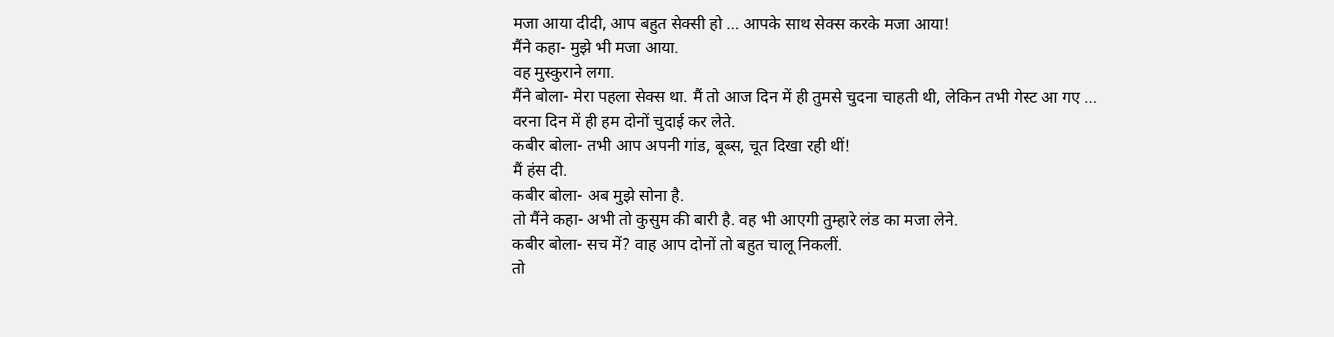मजा आया दीदी, आप बहुत सेक्सी हो … आपके साथ सेक्स करके मजा आया!
मैंने कहा- मुझे भी मजा आया.
वह मुस्कुराने लगा.
मैंने बोला- मेरा पहला सेक्स था. मैं तो आज दिन में ही तुमसे चुदना चाहती थी, लेकिन तभी गेस्ट आ गए … वरना दिन में ही हम दोनों चुदाई कर लेते.
कबीर बोला- तभी आप अपनी गांड, बूब्स, चूत दिखा रही थीं!
मैं हंस दी.
कबीर बोला- अब मुझे सोना है.
तो मैंने कहा- अभी तो कुसुम की बारी है. वह भी आएगी तुम्हारे लंड का मजा लेने.
कबीर बोला- सच में? वाह आप दोनों तो बहुत चालू निकलीं.
तो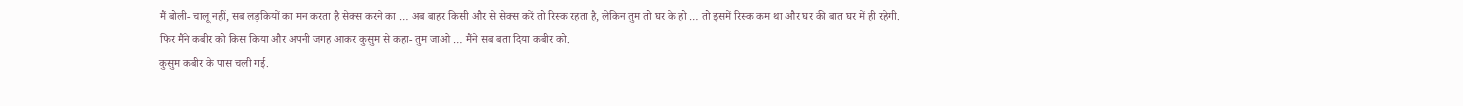मैं बोली- चालू नहीं, सब लड़कियों का मन करता है सेक्स करने का … अब बाहर किसी और से सेक्स करें तो रिस्क रहता है, लेकिन तुम तो घर के हो … तो इसमें रिस्क कम था और घर की बात घर में ही रहेगी.
फिर मैंने कबीर को किस किया और अपनी जगह आकर कुसुम से कहा- तुम जाओ … मैंने सब बता दिया कबीर को.
कुसुम कबीर के पास चली गई.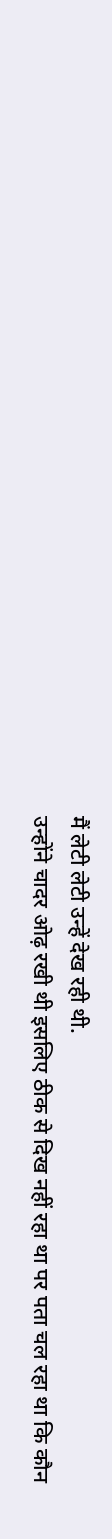मैं लेटी लेटी उन्हें देख रही थी.
उन्होंने चादर ओढ़ रखी थी इसलिए ठीक से दिख नहीं रहा था पर पता चल रहा था कि कौन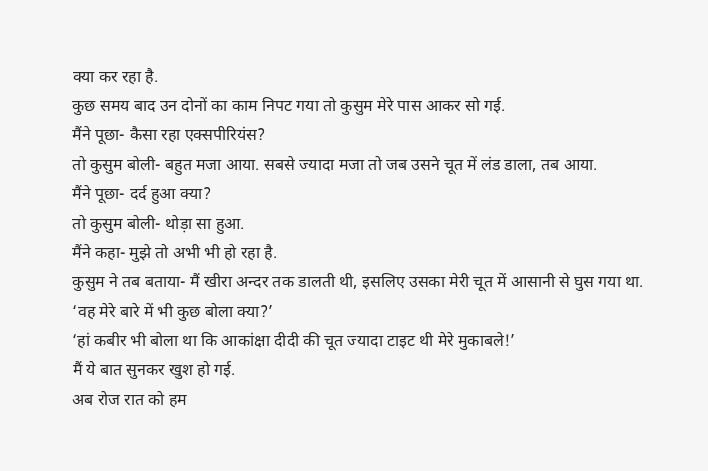क्या कर रहा है.
कुछ समय बाद उन दोनों का काम निपट गया तो कुसुम मेरे पास आकर सो गई.
मैंने पूछा- कैसा रहा एक्सपीरियंस?
तो कुसुम बोली- बहुत मजा आया. सबसे ज्यादा मजा तो जब उसने चूत में लंड डाला, तब आया.
मैंने पूछा- दर्द हुआ क्या?
तो कुसुम बोली- थोड़ा सा हुआ.
मैंने कहा- मुझे तो अभी भी हो रहा है.
कुसुम ने तब बताया- मैं खीरा अन्दर तक डालती थी, इसलिए उसका मेरी चूत में आसानी से घुस गया था.
‘वह मेरे बारे में भी कुछ बोला क्या?’
‘हां कबीर भी बोला था कि आकांक्षा दीदी की चूत ज्यादा टाइट थी मेरे मुकाबले!’
मैं ये बात सुनकर खुश हो गई.
अब रोज रात को हम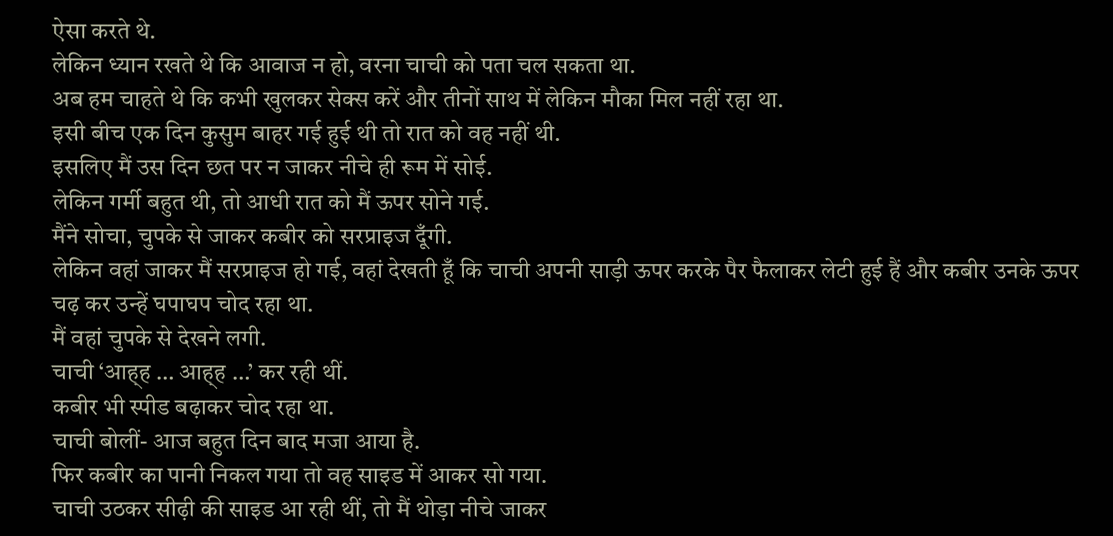ऐसा करते थे.
लेकिन ध्यान रखते थे कि आवाज न हो, वरना चाची को पता चल सकता था.
अब हम चाहते थे कि कभी खुलकर सेक्स करें और तीनों साथ में लेकिन मौका मिल नहीं रहा था.
इसी बीच एक दिन कुसुम बाहर गई हुई थी तो रात को वह नहीं थी.
इसलिए मैं उस दिन छत पर न जाकर नीचे ही रूम में सोई.
लेकिन गर्मी बहुत थी, तो आधी रात को मैं ऊपर सोने गई.
मैंने सोचा, चुपके से जाकर कबीर को सरप्राइज दूँगी.
लेकिन वहां जाकर मैं सरप्राइज हो गई, वहां देखती हूँ कि चाची अपनी साड़ी ऊपर करके पैर फैलाकर लेटी हुई हैं और कबीर उनके ऊपर चढ़ कर उन्हें घपाघप चोद रहा था.
मैं वहां चुपके से देखने लगी.
चाची ‘आह्ह … आह्ह …’ कर रही थीं.
कबीर भी स्पीड बढ़ाकर चोद रहा था.
चाची बोलीं- आज बहुत दिन बाद मजा आया है.
फिर कबीर का पानी निकल गया तो वह साइड में आकर सो गया.
चाची उठकर सीढ़ी की साइड आ रही थीं, तो मैं थोड़ा नीचे जाकर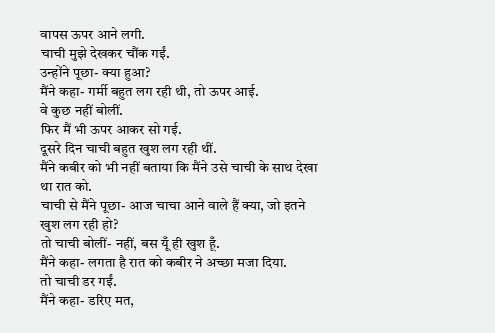वापस ऊपर आने लगी.
चाची मुझे देखकर चौंक गईं.
उन्होंने पूछा- क्या हुआ?
मैंने कहा- गर्मी बहुत लग रही थी, तो ऊपर आई.
वे कुछ नहीं बोलीं.
फिर मैं भी ऊपर आकर सो गई.
दूसरे दिन चाची बहुत खुश लग रही थीं.
मैंने कबीर को भी नहीं बताया कि मैंने उसे चाची के साथ देखा था रात को.
चाची से मैंने पूछा- आज चाचा आने वाले हैं क्या, जो इतने खुश लग रही हो?
तो चाची बोलीं- नहीं, बस यूँ ही खुश हूँ.
मैंने कहा- लगता है रात को कबीर ने अच्छा मजा दिया.
तो चाची डर गईं.
मैंने कहा- डरिए मत,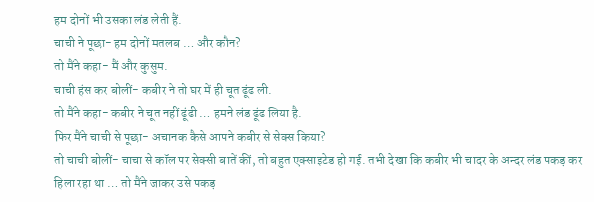हम दोनों भी उसका लंड लेती हैं.
चाची ने पूछा- हम दोनों मतलब … और कौन?
तो मैंने कहा- मैं और कुसुम.
चाची हंस कर बोलीं- कबीर ने तो घर में ही चूत ढूंढ ली.
तो मैंने कहा- कबीर ने चूत नहीं ढूंढी … हमने लंड ढूंढ लिया है.
फिर मैंने चाची से पूछा- अचानक कैसे आपने कबीर से सेक्स किया?
तो चाची बोलीं- चाचा से कॉल पर सेक्सी बातें कीं, तो बहुत एक्साइटेड हो गई. तभी देखा कि कबीर भी चादर के अन्दर लंड पकड़ कर हिला रहा था … तो मैंने जाकर उसे पकड़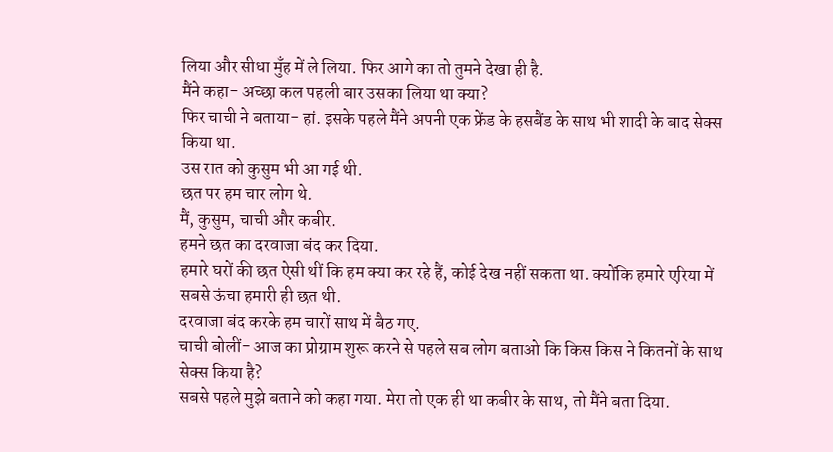लिया और सीधा मुँह में ले लिया. फिर आगे का तो तुमने देखा ही है.
मैंने कहा- अच्छा कल पहली बार उसका लिया था क्या?
फिर चाची ने बताया- हां. इसके पहले मैंने अपनी एक फ्रेंड के हसबैंड के साथ भी शादी के बाद सेक्स किया था.
उस रात को कुसुम भी आ गई थी.
छत पर हम चार लोग थे.
मैं, कुसुम, चाची और कबीर.
हमने छत का दरवाजा बंद कर दिया.
हमारे घरों की छत ऐसी थीं कि हम क्या कर रहे हैं, कोई देख नहीं सकता था. क्योंकि हमारे एरिया में सबसे ऊंचा हमारी ही छत थी.
दरवाजा बंद करके हम चारों साथ में बैठ गए.
चाची बोलीं- आज का प्रोग्राम शुरू करने से पहले सब लोग बताओ कि किस किस ने कितनों के साथ सेक्स किया है?
सबसे पहले मुझे बताने को कहा गया. मेरा तो एक ही था कबीर के साथ, तो मैंने बता दिया.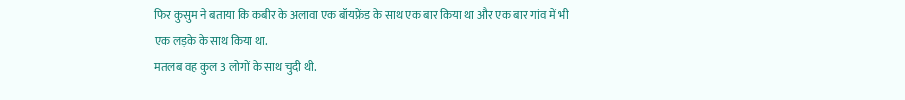फिर कुसुम ने बताया कि कबीर के अलावा एक बॉयफ्रेंड के साथ एक बार किया था और एक बार गांव में भी एक लड़के के साथ किया था.
मतलब वह कुल 3 लोगों के साथ चुदी थी.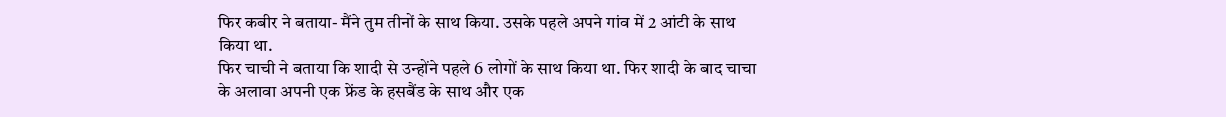फिर कबीर ने बताया- मैंने तुम तीनों के साथ किया. उसके पहले अपने गांव में 2 आंटी के साथ किया था.
फिर चाची ने बताया कि शादी से उन्होंने पहले 6 लोगों के साथ किया था. फिर शादी के बाद चाचा के अलावा अपनी एक फ्रेंड के हसबैंड के साथ और एक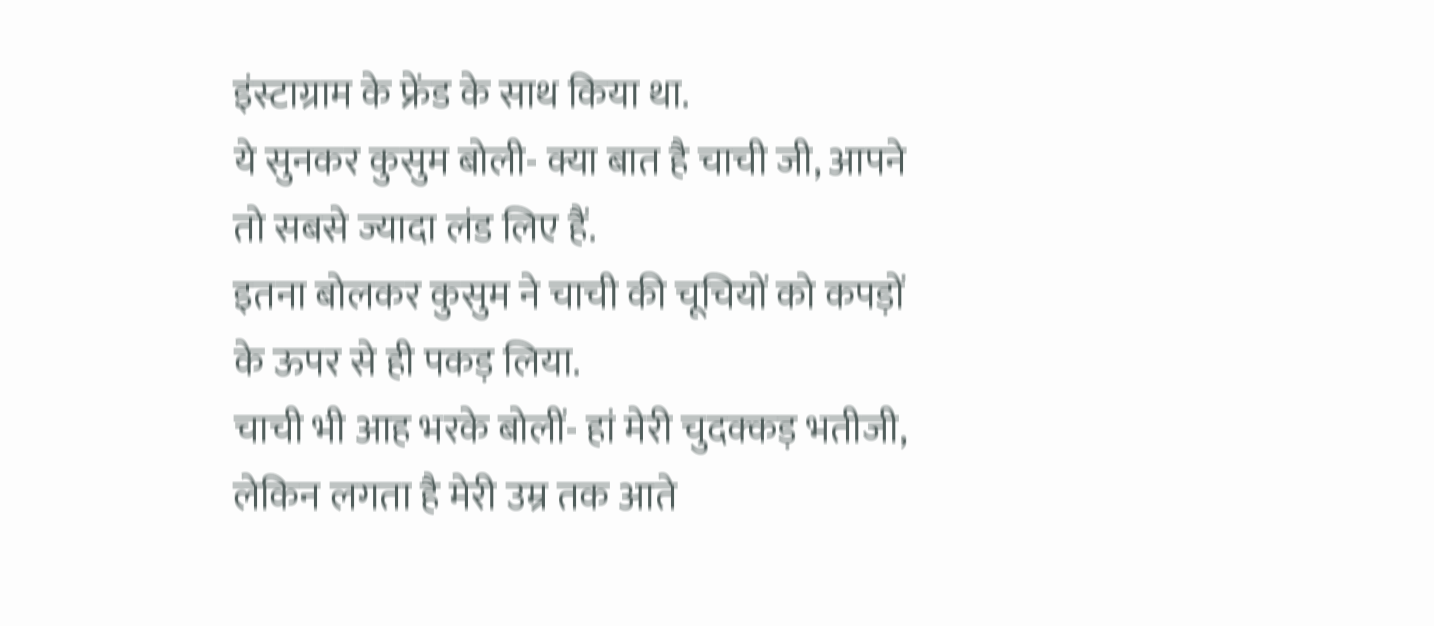इंस्टाग्राम के फ्रेंड के साथ किया था.
ये सुनकर कुसुम बोली- क्या बात है चाची जी, आपने तो सबसे ज्यादा लंड लिए हैं.
इतना बोलकर कुसुम ने चाची की चूचियों को कपड़ों के ऊपर से ही पकड़ लिया.
चाची भी आह भरके बोलीं- हां मेरी चुदक्कड़ भतीजी, लेकिन लगता है मेरी उम्र तक आते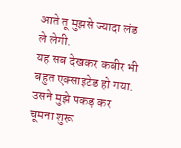आते तू मुझसे ज्यादा लंड ले लेगी.
यह सब देखकर कबीर भी बहुत एक्साइटेड हो गया.
उसने मुझे पकड़ कर चूमना शुरू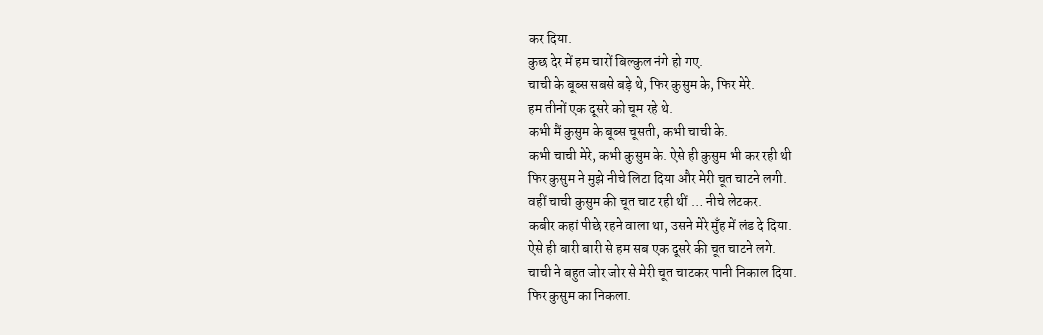कर दिया.
कुछ देर में हम चारों बिल्कुल नंगे हो गए.
चाची के बूब्स सबसे बड़े थे, फिर कुसुम के, फिर मेरे.
हम तीनों एक दूसरे को चूम रहे थे.
कभी मैं कुसुम के बूब्स चूसती, कभी चाची के.
कभी चाची मेरे, कभी कुसुम के. ऐसे ही कुसुम भी कर रही थी
फिर कुसुम ने मुझे नीचे लिटा दिया और मेरी चूत चाटने लगी.
वहीं चाची कुसुम की चूत चाट रही थीं … नीचे लेटकर.
कबीर कहां पीछे रहने वाला था, उसने मेरे मुँह में लंड दे दिया.
ऐसे ही बारी बारी से हम सब एक दूसरे की चूत चाटने लगे.
चाची ने बहुत जोर जोर से मेरी चूत चाटकर पानी निकाल दिया.
फिर कुसुम का निकला.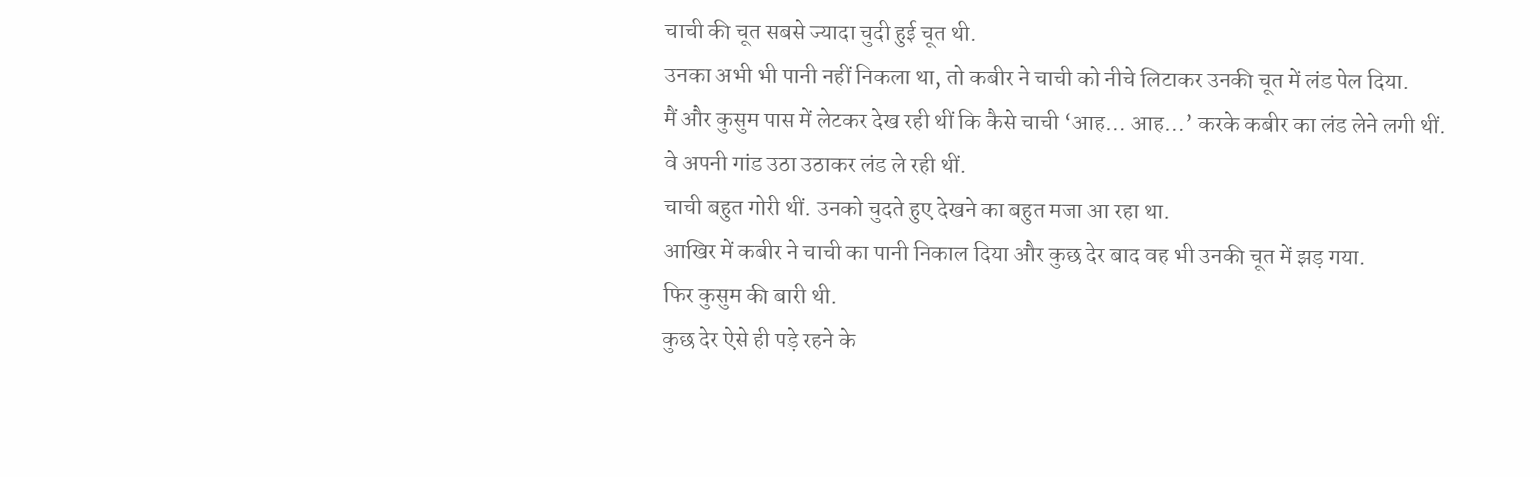चाची की चूत सबसे ज्यादा चुदी हुई चूत थी.
उनका अभी भी पानी नहीं निकला था, तो कबीर ने चाची को नीचे लिटाकर उनकी चूत में लंड पेल दिया.
मैं और कुसुम पास में लेटकर देख रही थीं कि कैसे चाची ‘आह… आह…’ करके कबीर का लंड लेने लगी थीं.
वे अपनी गांड उठा उठाकर लंड ले रही थीं.
चाची बहुत गोरी थीं. उनको चुदते हुए देखने का बहुत मजा आ रहा था.
आखिर में कबीर ने चाची का पानी निकाल दिया और कुछ देर बाद वह भी उनकी चूत में झड़ गया.
फिर कुसुम की बारी थी.
कुछ देर ऐसे ही पड़े रहने के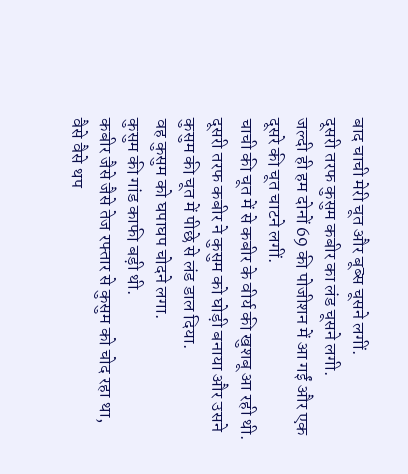बाद चाची मेरी चूत और बूब्स चूसने लगीं.
दूसरी तरफ कुसुम कबीर का लंड चूसने लगी.
जल्दी ही हम दोनों 69 की पोजीशन में आ गईं और एक दूसरे की चूत चाटने लगीं.
चाची की चूत में से कबीर के वीर्य की खुशबू आ रही थी.
दूसरी तरफ कबीर ने कुसुम को घोड़ी बनाया और उसने कुसुम की चूत में पीछे से लंड डाल दिया.
वह कुसुम को घपाघप चोदने लगा.
कुसुम की गांड काफी बड़ी थी.
कबीर जैसे जैसे तेज रफ्तार से कुसुम को चोद रहा था, वैसे वैसे थप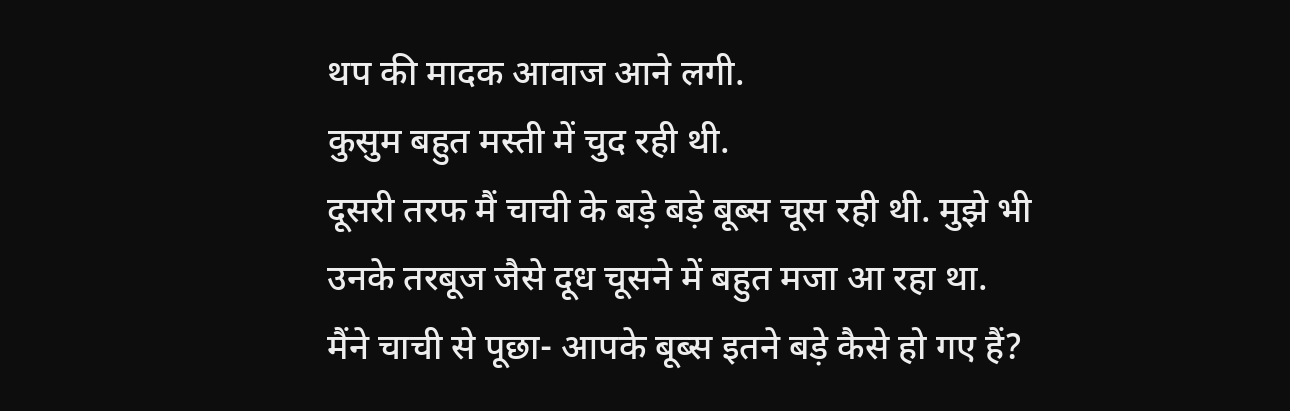थप की मादक आवाज आने लगी.
कुसुम बहुत मस्ती में चुद रही थी.
दूसरी तरफ मैं चाची के बड़े बड़े बूब्स चूस रही थी. मुझे भी उनके तरबूज जैसे दूध चूसने में बहुत मजा आ रहा था.
मैंने चाची से पूछा- आपके बूब्स इतने बड़े कैसे हो गए हैं?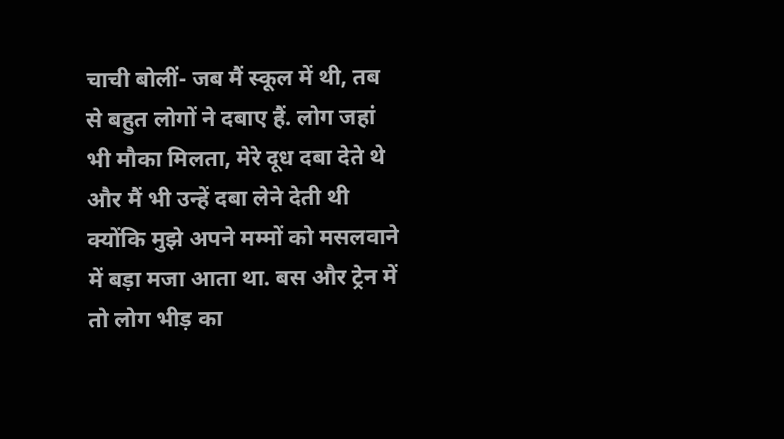चाची बोलीं- जब मैं स्कूल में थी, तब से बहुत लोगों ने दबाए हैं. लोग जहां भी मौका मिलता, मेरे दूध दबा देते थे और मैं भी उन्हें दबा लेने देती थी क्योंकि मुझे अपने मम्मों को मसलवाने में बड़ा मजा आता था. बस और ट्रेन में तो लोग भीड़ का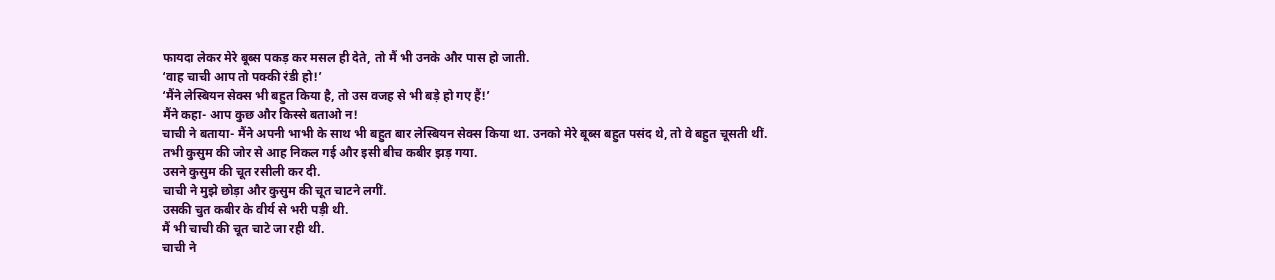फायदा लेकर मेरे बूब्स पकड़ कर मसल ही देते, तो मैं भी उनके और पास हो जाती.
‘वाह चाची आप तो पक्की रंडी हो!’
‘मैंने लेस्बियन सेक्स भी बहुत किया है, तो उस वजह से भी बड़े हो गए हैं!’
मैंने कहा- आप कुछ और किस्से बताओ न!
चाची ने बताया- मैंने अपनी भाभी के साथ भी बहुत बार लेस्बियन सेक्स किया था. उनको मेरे बूब्स बहुत पसंद थे, तो वे बहुत चूसती थीं.
तभी कुसुम की जोर से आह निकल गई और इसी बीच कबीर झड़ गया.
उसने कुसुम की चूत रसीली कर दी.
चाची ने मुझे छोड़ा और कुसुम की चूत चाटने लगीं.
उसकी चुत कबीर के वीर्य से भरी पड़ी थी.
मैं भी चाची की चूत चाटे जा रही थी.
चाची ने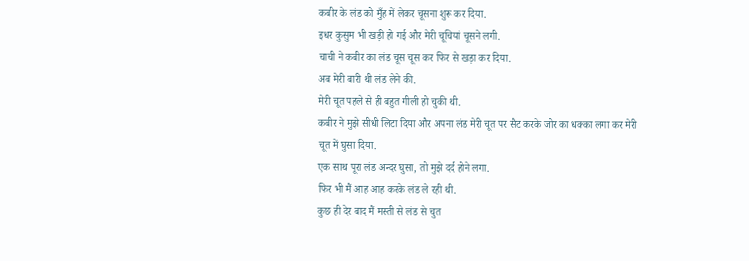कबीर के लंड को मुँह में लेकर चूसना शुरू कर दिया.
इधर कुसुम भी खड़ी हो गई और मेरी चूचियां चूसने लगी.
चाची ने कबीर का लंड चूस चूस कर फिर से खड़ा कर दिया.
अब मेरी बारी थी लंड लेने की.
मेरी चूत पहले से ही बहुत गीली हो चुकी थी.
कबीर ने मुझे सीधी लिटा दिया और अपना लंड मेरी चूत पर सैट करके जोर का धक्का लगा कर मेरी चूत में घुसा दिया.
एक साथ पूरा लंड अन्दर घुसा, तो मुझे दर्द होने लगा.
फिर भी मैं आह आह करके लंड ले रही थी.
कुछ ही देर बाद मैं मस्ती से लंड से चुत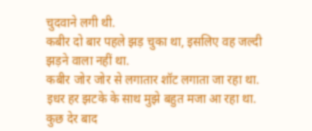चुदवाने लगी थी.
कबीर दो बार पहले झड़ चुका था, इसलिए वह जल्दी झड़ने वाला नहीं था.
कबीर जोर जोर से लगातार शॉट लगाता जा रहा था.
इधर हर झटके के साथ मुझे बहुत मजा आ रहा था.
कुछ देर बाद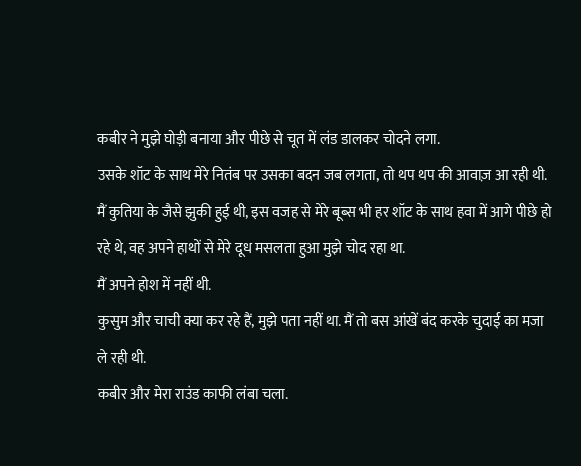कबीर ने मुझे घोड़ी बनाया और पीछे से चूत में लंड डालकर चोदने लगा.
उसके शॉट के साथ मेरे नितंब पर उसका बदन जब लगता, तो थप थप की आवाज़ आ रही थी.
मैं कुतिया के जैसे झुकी हुई थी, इस वजह से मेरे बूब्स भी हर शॉट के साथ हवा में आगे पीछे हो रहे थे, वह अपने हाथों से मेरे दूध मसलता हुआ मुझे चोद रहा था.
मैं अपने होश में नहीं थी.
कुसुम और चाची क्या कर रहे हैं, मुझे पता नहीं था. मैं तो बस आंखें बंद करके चुदाई का मजा ले रही थी.
कबीर और मेरा राउंड काफी लंबा चला.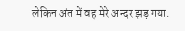लेकिन अंत में वह मेरे अन्दर झड़ गया.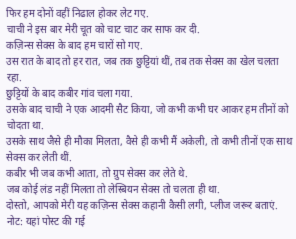फिर हम दोनों वहीं निढाल होकर लेट गए.
चाची ने इस बार मेरी चूत को चाट चाट कर साफ कर दी.
कज़िन्स सेक्स के बाद हम चारों सो गए.
उस रात के बाद तो हर रात, जब तक छुट्टियां थीं, तब तक सेक्स का खेल चलता रहा.
छुट्टियों के बाद कबीर गांव चला गया.
उसके बाद चाची ने एक आदमी सैट किया, जो कभी कभी घर आकर हम तीनों को चोदता था.
उसके साथ जैसे ही मौका मिलता, वैसे ही कभी मैं अकेली, तो कभी तीनों एक साथ सेक्स कर लेती थीं.
कबीर भी जब कभी आता, तो ग्रुप सेक्स कर लेते थे.
जब कोई लंड नहीं मिलता तो लेस्बियन सेक्स तो चलता ही था.
दोस्तो, आपको मेरी यह कज़िन्स सेक्स कहानी कैसी लगी, प्लीज जरूर बताएं.
नोट: यहां पोस्ट की गई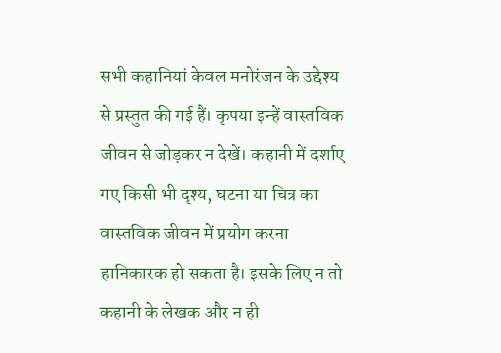सभी कहानियां केवल मनोरंजन के उद्देश्य से प्रस्तुत की गई हैं। कृपया इन्हें वास्तविक जीवन से जोड़कर न देखें। कहानी में दर्शाए गए किसी भी दृश्य, घटना या चित्र का वास्तविक जीवन में प्रयोग करना हानिकारक हो सकता है। इसके लिए न तो कहानी के लेखक और न ही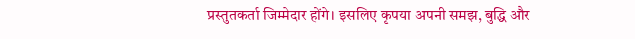प्रस्तुतकर्ता जिम्मेदार होंगे। इसलिए कृपया अपनी समझ, बुद्धि और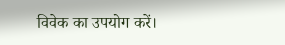विवेक का उपयोग करें।